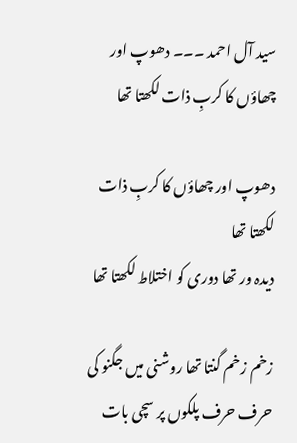سید آل احمد ۔۔۔ دھوپ اور چھاؤں کا کربِ ذات لکھتا تھا

دھوپ اور چھاؤں کا کربِ ذات لکھتا تھا
دیدہ ور تھا دوری کو اختلاط لکھتا تھا

زخم زخم گنتا تھا روشنی میں جگنو کی
حرف حرف پلکوں پر سچی بات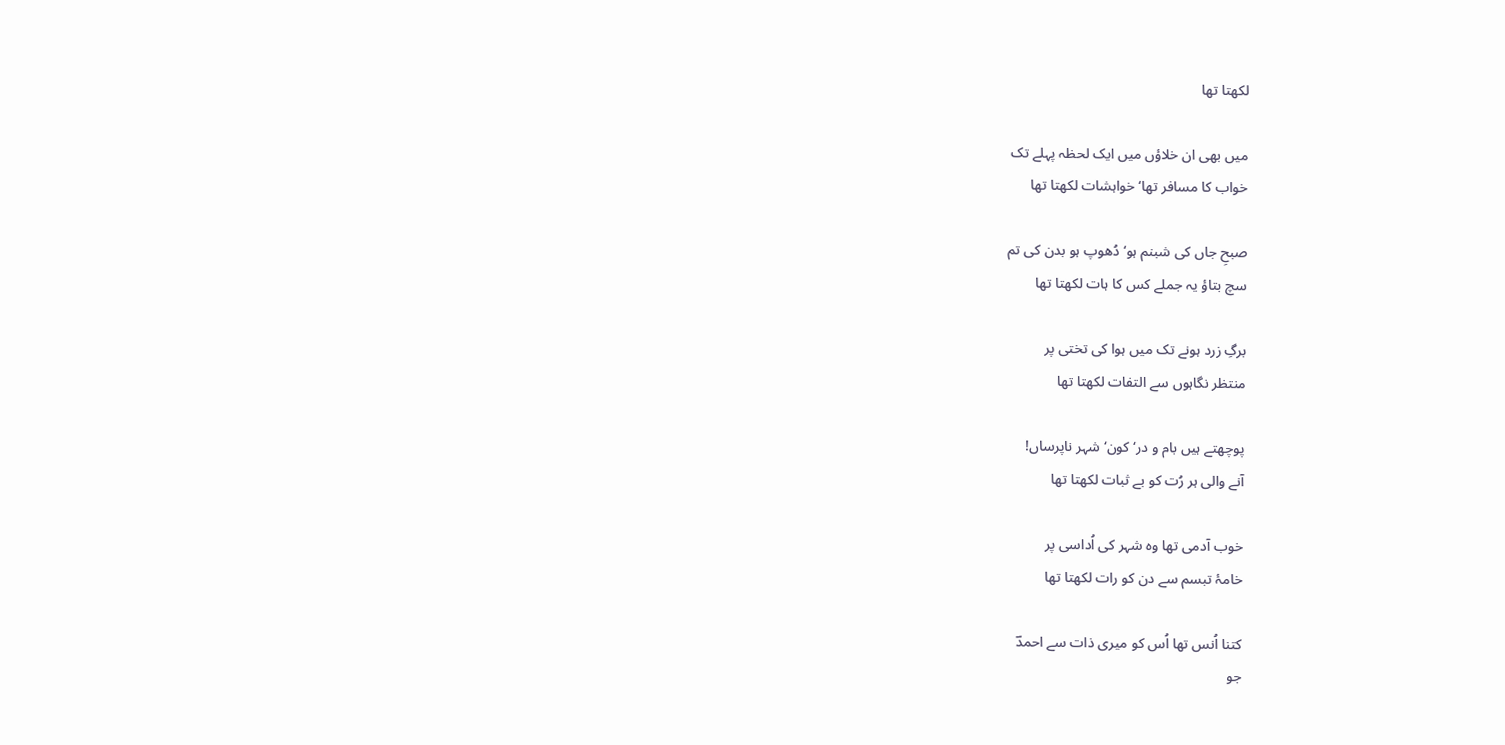لکھتا تھا

میں بھی ان خلاؤں میں ایک لحظہ پہلے تک
خواب کا مسافر تھا‘ خواہشات لکھتا تھا

صبحِ جاں کی شبنم ہو‘ دُھوپ ہو بدن کی تم
سچ بتاؤ یہ جملے کس کا ہات لکھتا تھا

برگِ زرد ہونے تک میں ہوا کی تختی پر
منتظر نگاہوں سے التفات لکھتا تھا

پوچھتے ہیں بام و در‘ کون‘ شہر ناپرساں!
آنے والی ہر رُت کو بے ثبات لکھتا تھا

خوب آدمی تھا وہ شہر کی اُداسی پر
خامۂ تبسم سے دن کو رات لکھتا تھا

کتنا اُنس تھا اُس کو میری ذات سے احمدؔ
جو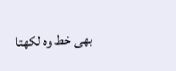بھی خط وہ لکھتا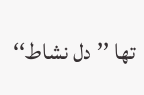تھا ’’دل نشاط‘‘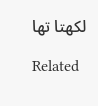لکھتا تھا

Related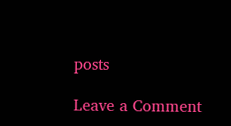posts

Leave a Comment